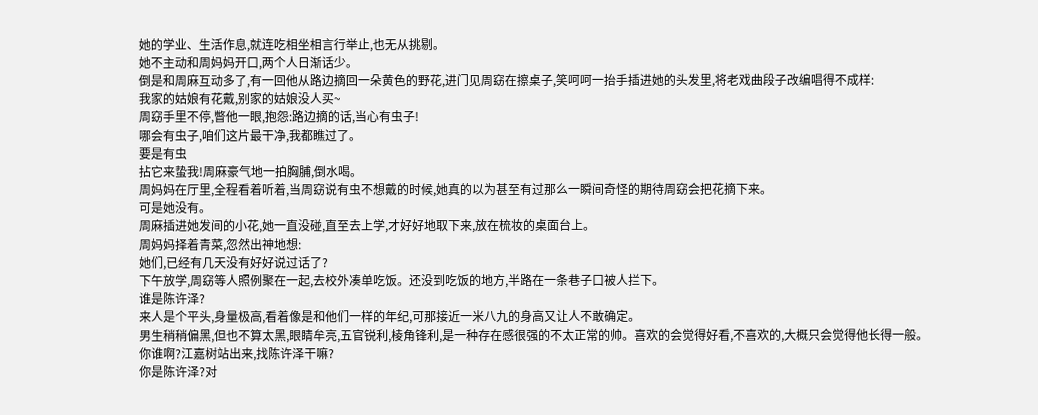她的学业、生活作息,就连吃相坐相言行举止,也无从挑剔。
她不主动和周妈妈开口,两个人日渐话少。
倒是和周麻互动多了,有一回他从路边摘回一朵黄色的野花,进门见周窈在擦桌子,笑呵呵一抬手插进她的头发里,将老戏曲段子改编唱得不成样:
我家的姑娘有花戴,别家的姑娘没人买~
周窈手里不停,瞥他一眼,抱怨:路边摘的话,当心有虫子!
哪会有虫子,咱们这片最干净,我都瞧过了。
要是有虫
拈它来蛰我!周麻豪气地一拍胸脯,倒水喝。
周妈妈在厅里,全程看着听着,当周窈说有虫不想戴的时候,她真的以为甚至有过那么一瞬间奇怪的期待周窈会把花摘下来。
可是她没有。
周麻插进她发间的小花,她一直没碰,直至去上学,才好好地取下来,放在梳妆的桌面台上。
周妈妈择着青菜,忽然出神地想:
她们,已经有几天没有好好说过话了?
下午放学,周窈等人照例聚在一起,去校外凑单吃饭。还没到吃饭的地方,半路在一条巷子口被人拦下。
谁是陈许泽?
来人是个平头,身量极高,看着像是和他们一样的年纪,可那接近一米八九的身高又让人不敢确定。
男生稍稍偏黑,但也不算太黑,眼睛牟亮,五官锐利,棱角锋利,是一种存在感很强的不太正常的帅。喜欢的会觉得好看,不喜欢的,大概只会觉得他长得一般。
你谁啊?江嘉树站出来,找陈许泽干嘛?
你是陈许泽?对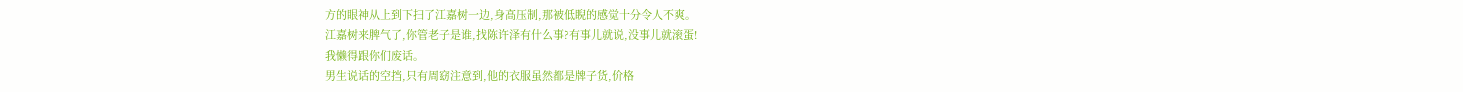方的眼神从上到下扫了江嘉树一边,身高压制,那被低睨的感觉十分令人不爽。
江嘉树来脾气了,你管老子是谁,找陈许泽有什么事?有事儿就说,没事儿就滚蛋!
我懒得跟你们废话。
男生说话的空挡,只有周窈注意到,他的衣服虽然都是牌子货,价格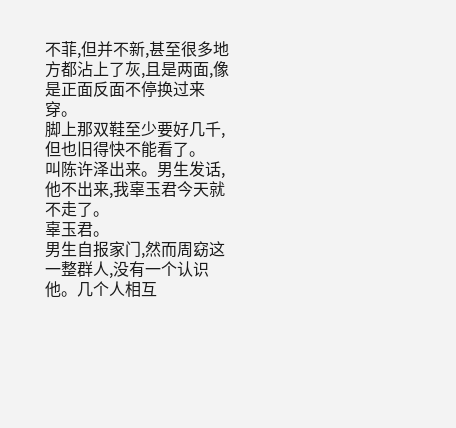不菲,但并不新,甚至很多地方都沾上了灰,且是两面,像是正面反面不停换过来穿。
脚上那双鞋至少要好几千,但也旧得快不能看了。
叫陈许泽出来。男生发话,他不出来,我辜玉君今天就不走了。
辜玉君。
男生自报家门,然而周窈这一整群人,没有一个认识他。几个人相互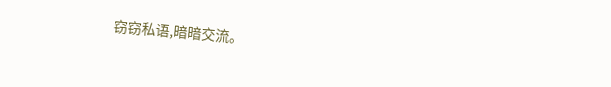窃窃私语,暗暗交流。